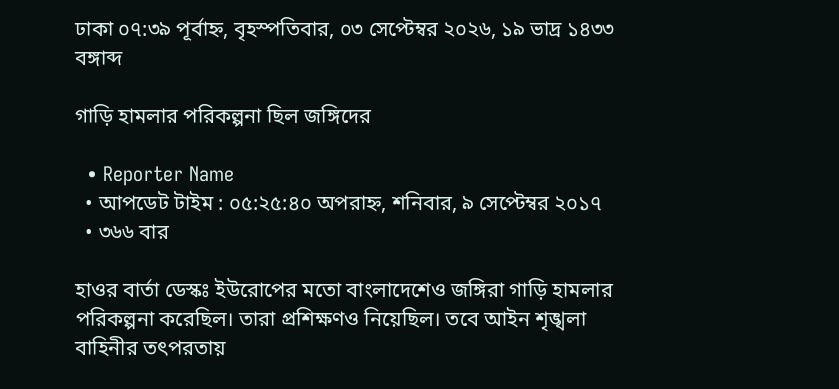ঢাকা ০৭:৩৯ পূর্বাহ্ন, বৃহস্পতিবার, ০৩ সেপ্টেম্বর ২০২৬, ১৯ ভাদ্র ১৪৩৩ বঙ্গাব্দ

গাড়ি হামলার পরিকল্পনা ছিল জঙ্গিদের

  • Reporter Name
  • আপডেট টাইম : ০৫:২৫:৪০ অপরাহ্ন, শনিবার, ৯ সেপ্টেম্বর ২০১৭
  • ৩৬৬ বার

হাওর বার্তা ডেস্কঃ ইউরোপের মতো বাংলাদেশেও জঙ্গিরা গাড়ি হামলার পরিকল্পনা করেছিল। তারা প্রশিক্ষণও নিয়েছিল। তবে আইন শৃঙ্খলা বাহিনীর তৎপরতায়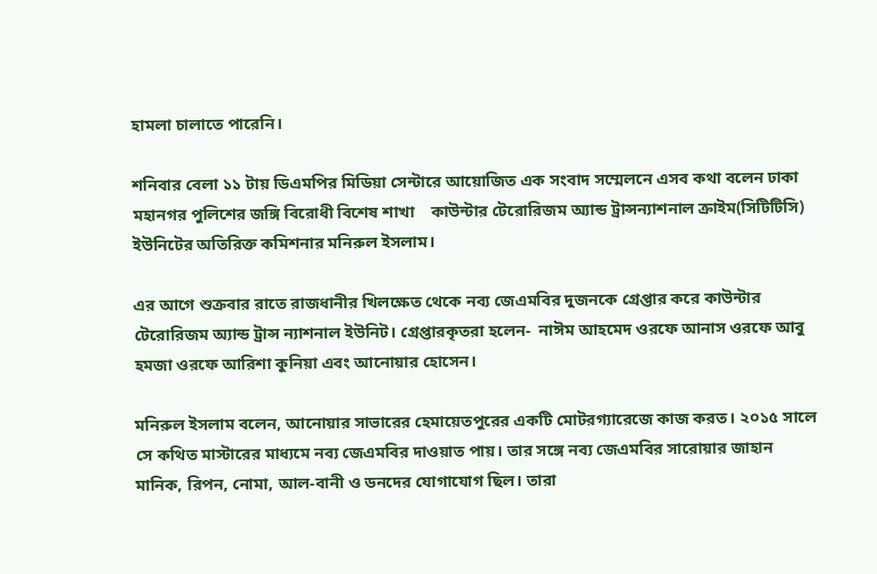হামলা চালাতে পারেনি।

শনিবার বেলা ১১ টায় ডিএমপির মিডিয়া সেন্টারে আয়োজিত এক সংবাদ সম্মেলনে এসব কথা বলেন ঢাকা মহানগর পুলিশের জঙ্গি বিরোধী বিশেষ শাখা    কাউন্টার টেরোরিজম অ্যান্ড ট্রান্সন্যাশনাল ক্রাইম(সিটিটিসি) ইউনিটের অতিরিক্ত কমিশনার মনিরুল ইসলাম।

এর আগে শুক্রবার রাতে রাজধানীর খিলক্ষেত থেকে নব্য জেএমবির দুজনকে গ্রেপ্তার করে কাউন্টার টেরোরিজম অ্যান্ড ট্রান্স ন্যাশনাল ইউনিট। গ্রেপ্তারকৃতরা হলেন-  নাঈম আহমেদ ওরফে আনাস ওরফে আবু হমজা ওরফে আরিশা কুনিয়া এবং আনোয়ার হোসেন।

মনিরুল ইসলাম বলেন, আনোয়ার সাভারের হেমায়েতপুরের একটি মোটরগ্যারেজে কাজ করত। ২০১৫ সালে সে কথিত মাস্টারের মাধ্যমে নব্য জেএমবির দাওয়াত পায়। তার সঙ্গে নব্য জেএমবির সারোয়ার জাহান মানিক, রিপন, নোমা, আল-বানী ও ডনদের যোগাযোগ ছিল। তারা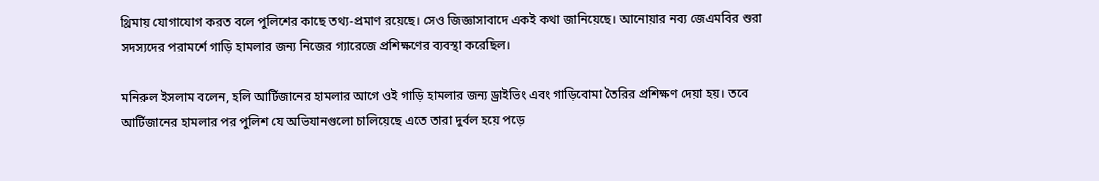থ্রিমায় যোগাযোগ করত বলে পুলিশের কাছে তথ্য-প্রমাণ রয়েছে। সেও জিজ্ঞাসাবাদে একই কথা জানিয়েছে। আনোয়ার নব্য জেএমবির শুরা সদস্যদের পরামর্শে গাড়ি হামলার জন্য নিজের গ্যারেজে প্রশিক্ষণের ব্যবস্থা করেছিল।

মনিরুল ইসলাম বলেন, হলি আর্টিজানের হামলার আগে ওই গাড়ি হামলার জন্য ড্রাইভিং এবং গাড়িবোমা তৈরির প্রশিক্ষণ দেয়া হয়। তবে আর্টিজানের হামলার পর পুলিশ যে অভিযানগুলো চালিয়েছে এতে তারা দুর্বল হয়ে পড়ে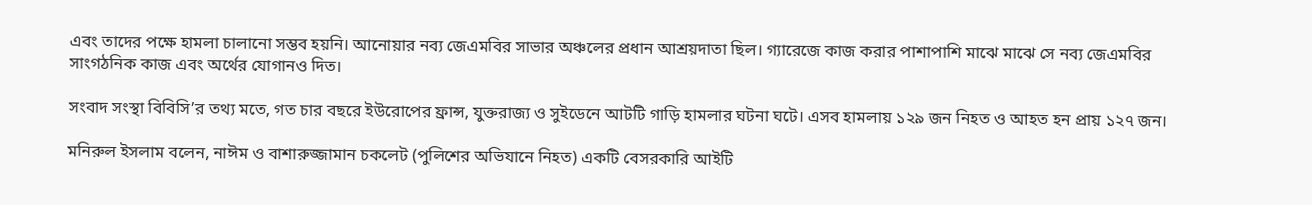এবং তাদের পক্ষে হামলা চালানো সম্ভব হয়নি। আনোয়ার নব্য জেএমবির সাভার অঞ্চলের প্রধান আশ্রয়দাতা ছিল। গ্যারেজে কাজ করার পাশাপাশি মাঝে মাঝে সে নব্য জেএমবির সাংগঠনিক কাজ এবং অর্থের যোগানও দিত।

সংবাদ সংস্থা বিবিসি’র তথ্য মতে, গত চার বছরে ইউরোপের ফ্রান্স, যুক্তরাজ্য ও সুইডেনে আটটি গাড়ি হামলার ঘটনা ঘটে। এসব হামলায় ১২৯ জন নিহত ও আহত হন প্রায় ১২৭ জন।

মনিরুল ইসলাম বলেন, নাঈম ও বাশারুজ্জামান চকলেট (পুলিশের অভিযানে নিহত) একটি বেসরকারি আইটি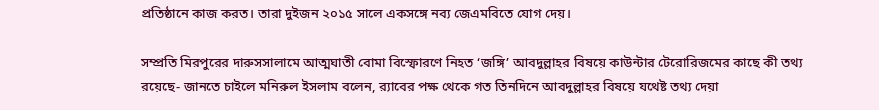প্রতিষ্ঠানে কাজ করত। তারা দুইজন ২০১৫ সালে একসঙ্গে নব্য জেএমবিতে যোগ দেয়।

সম্প্রতি মিরপুরের দারুসসালামে আত্মঘাতী বোমা বিস্ফোরণে নিহত ‘জঙ্গি’ আবদুল্লাহর বিষয়ে কাউন্টার টেরোরিজমের কাছে কী তথ্য রয়েছে- জানতে চাইলে মনিরুল ইসলাম বলেন, র‌্যাবের পক্ষ থেকে গত তিনদিনে আবদুল্লাহর বিষয়ে যথেষ্ট তথ্য দেয়া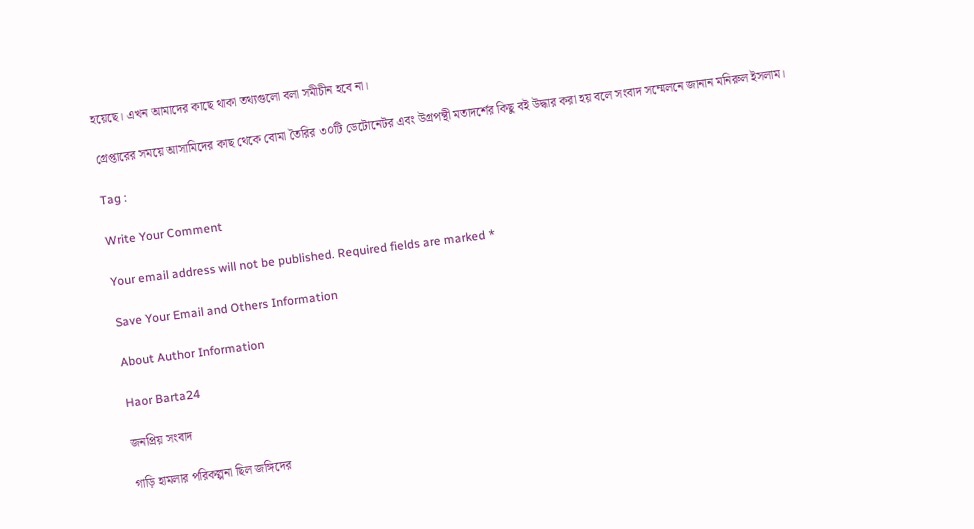হয়েছে। এখন আমাদের কাছে থাকা তথ্যগুলো বলা সমীচীন হবে না।

গ্রেপ্তারের সময়ে আসামিদের কাছ থেকে বোমা তৈরির ৩০টি ডেটোনেটর এবং উগ্রপন্থী মতাদর্শের কিছু বই উদ্ধার করা হয় বলে সংবাদ সম্মেলনে জানান মনিরুল ইসলাম।

Tag :

Write Your Comment

Your email address will not be published. Required fields are marked *

Save Your Email and Others Information

About Author Information

Haor Barta24

জনপ্রিয় সংবাদ

গাড়ি হামলার পরিকল্পনা ছিল জঙ্গিদের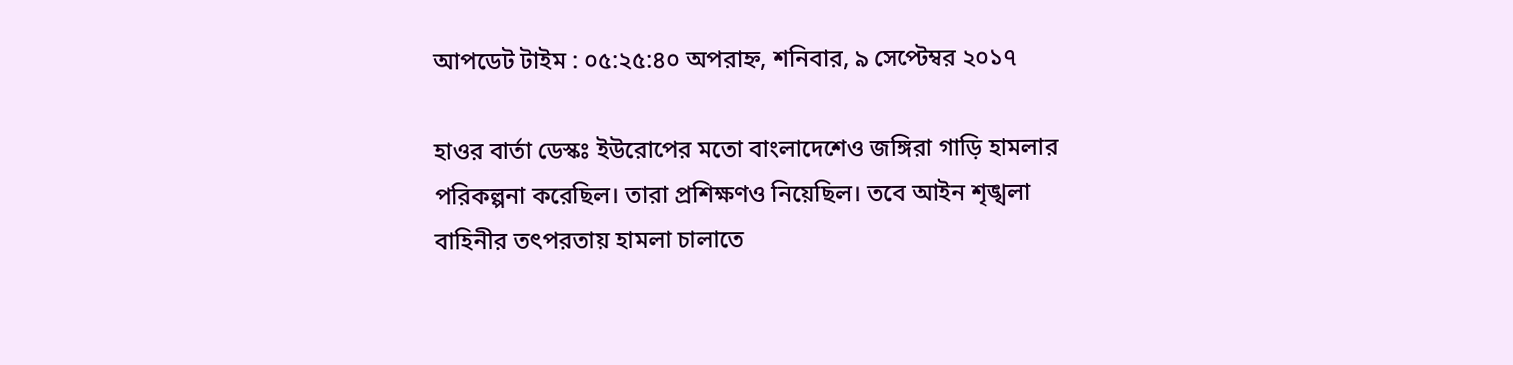আপডেট টাইম : ০৫:২৫:৪০ অপরাহ্ন, শনিবার, ৯ সেপ্টেম্বর ২০১৭

হাওর বার্তা ডেস্কঃ ইউরোপের মতো বাংলাদেশেও জঙ্গিরা গাড়ি হামলার পরিকল্পনা করেছিল। তারা প্রশিক্ষণও নিয়েছিল। তবে আইন শৃঙ্খলা বাহিনীর তৎপরতায় হামলা চালাতে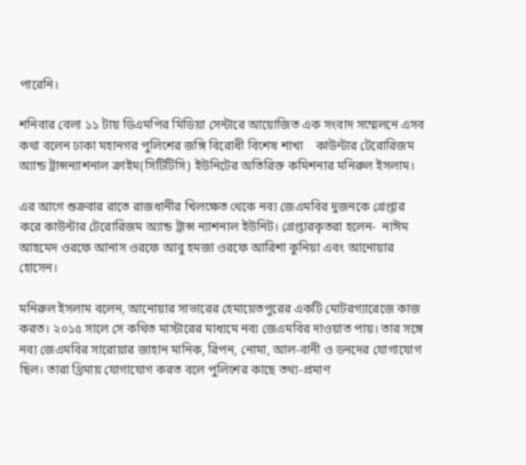পারেনি।

শনিবার বেলা ১১ টায় ডিএমপির মিডিয়া সেন্টারে আয়োজিত এক সংবাদ সম্মেলনে এসব কথা বলেন ঢাকা মহানগর পুলিশের জঙ্গি বিরোধী বিশেষ শাখা    কাউন্টার টেরোরিজম অ্যান্ড ট্রান্সন্যাশনাল ক্রাইম(সিটিটিসি) ইউনিটের অতিরিক্ত কমিশনার মনিরুল ইসলাম।

এর আগে শুক্রবার রাতে রাজধানীর খিলক্ষেত থেকে নব্য জেএমবির দুজনকে গ্রেপ্তার করে কাউন্টার টেরোরিজম অ্যান্ড ট্রান্স ন্যাশনাল ইউনিট। গ্রেপ্তারকৃতরা হলেন-  নাঈম আহমেদ ওরফে আনাস ওরফে আবু হমজা ওরফে আরিশা কুনিয়া এবং আনোয়ার হোসেন।

মনিরুল ইসলাম বলেন, আনোয়ার সাভারের হেমায়েতপুরের একটি মোটরগ্যারেজে কাজ করত। ২০১৫ সালে সে কথিত মাস্টারের মাধ্যমে নব্য জেএমবির দাওয়াত পায়। তার সঙ্গে নব্য জেএমবির সারোয়ার জাহান মানিক, রিপন, নোমা, আল-বানী ও ডনদের যোগাযোগ ছিল। তারা থ্রিমায় যোগাযোগ করত বলে পুলিশের কাছে তথ্য-প্রমাণ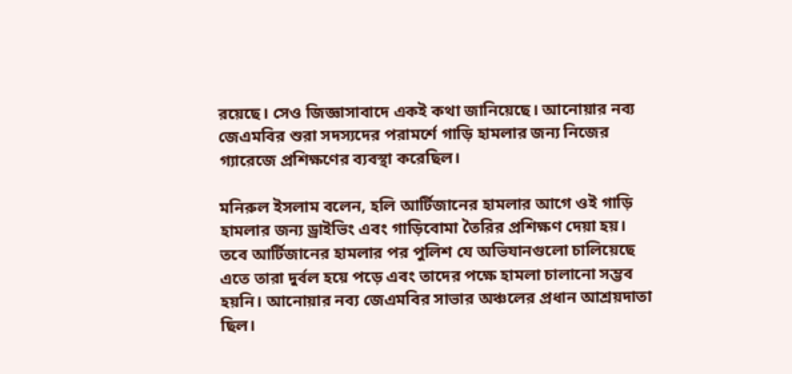রয়েছে। সেও জিজ্ঞাসাবাদে একই কথা জানিয়েছে। আনোয়ার নব্য জেএমবির শুরা সদস্যদের পরামর্শে গাড়ি হামলার জন্য নিজের গ্যারেজে প্রশিক্ষণের ব্যবস্থা করেছিল।

মনিরুল ইসলাম বলেন, হলি আর্টিজানের হামলার আগে ওই গাড়ি হামলার জন্য ড্রাইভিং এবং গাড়িবোমা তৈরির প্রশিক্ষণ দেয়া হয়। তবে আর্টিজানের হামলার পর পুলিশ যে অভিযানগুলো চালিয়েছে এতে তারা দুর্বল হয়ে পড়ে এবং তাদের পক্ষে হামলা চালানো সম্ভব হয়নি। আনোয়ার নব্য জেএমবির সাভার অঞ্চলের প্রধান আশ্রয়দাতা ছিল।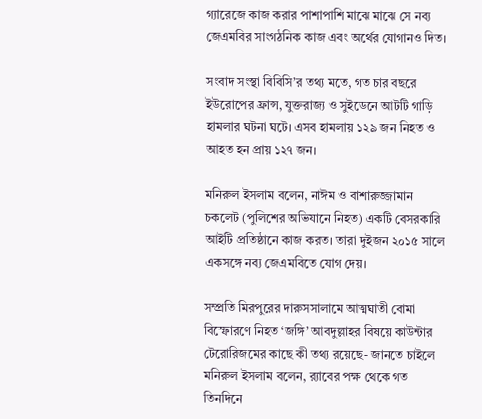গ্যারেজে কাজ করার পাশাপাশি মাঝে মাঝে সে নব্য জেএমবির সাংগঠনিক কাজ এবং অর্থের যোগানও দিত।

সংবাদ সংস্থা বিবিসি’র তথ্য মতে, গত চার বছরে ইউরোপের ফ্রান্স, যুক্তরাজ্য ও সুইডেনে আটটি গাড়ি হামলার ঘটনা ঘটে। এসব হামলায় ১২৯ জন নিহত ও আহত হন প্রায় ১২৭ জন।

মনিরুল ইসলাম বলেন, নাঈম ও বাশারুজ্জামান চকলেট (পুলিশের অভিযানে নিহত) একটি বেসরকারি আইটি প্রতিষ্ঠানে কাজ করত। তারা দুইজন ২০১৫ সালে একসঙ্গে নব্য জেএমবিতে যোগ দেয়।

সম্প্রতি মিরপুরের দারুসসালামে আত্মঘাতী বোমা বিস্ফোরণে নিহত ‘জঙ্গি’ আবদুল্লাহর বিষয়ে কাউন্টার টেরোরিজমের কাছে কী তথ্য রয়েছে- জানতে চাইলে মনিরুল ইসলাম বলেন, র‌্যাবের পক্ষ থেকে গত তিনদিনে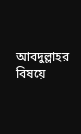আবদুল্লাহর বিষয়ে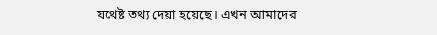যথেষ্ট তথ্য দেয়া হয়েছে। এখন আমাদের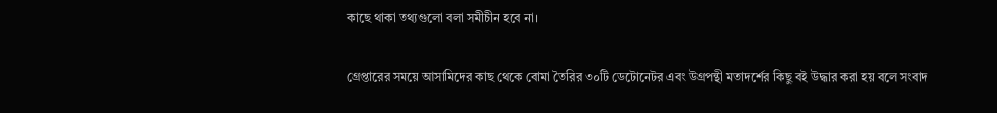কাছে থাকা তথ্যগুলো বলা সমীচীন হবে না।

গ্রেপ্তারের সময়ে আসামিদের কাছ থেকে বোমা তৈরির ৩০টি ডেটোনেটর এবং উগ্রপন্থী মতাদর্শের কিছু বই উদ্ধার করা হয় বলে সংবাদ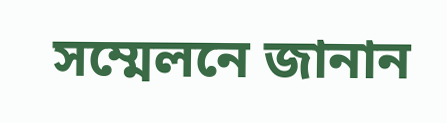সম্মেলনে জানান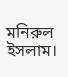মনিরুল ইসলাম।